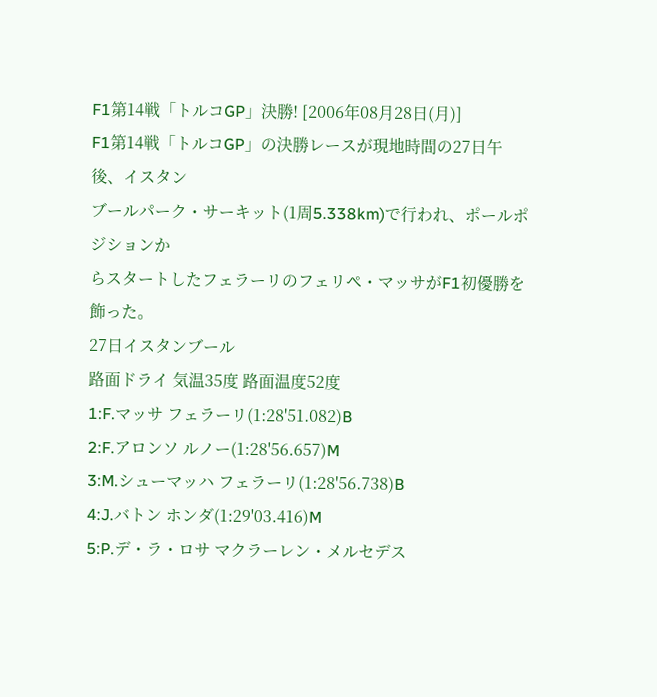F1第14戦「トルコGP」決勝! [2006年08月28日(月)]
F1第14戦「トルコGP」の決勝レースが現地時間の27日午後、イスタン
ブールパーク・サーキット(1周5.338km)で行われ、ポールポジションか
らスタートしたフェラーリのフェリペ・マッサがF1初優勝を飾った。
27日イスタンブール
路面ドライ 気温35度 路面温度52度
1:F.マッサ フェラーリ(1:28'51.082)B
2:F.アロンソ ルノー(1:28'56.657)M
3:M.シューマッハ フェラーリ(1:28'56.738)B
4:J.バトン ホンダ(1:29'03.416)M
5:P.デ・ラ・ロサ マクラーレン・メルセデス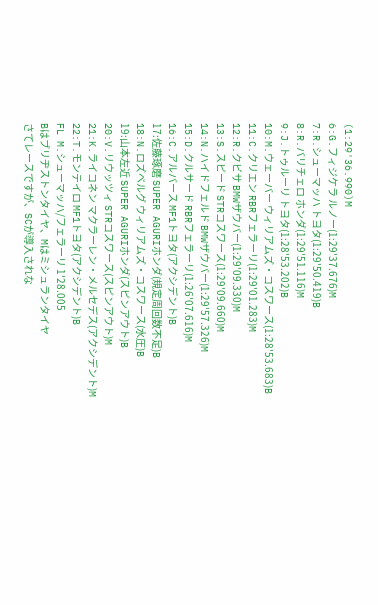(1:29'36.990)M
6:G.フィジケラ ルノー(1:29'37.676)M
7:R.シューマッハ トヨタ(1:29'50.419)B
8:R.バリチェロ ホンダ(1:29'51.116)M
9:J.トゥルーリ トヨタ(1:28'53.202)B
10:M.ウェーバー ウィリアムズ・コスワース(1:28'53.683)B
11:C.クリエン RBRフェラーリ(1:29'01.283)M
12:R.クビサ BMWザウバー(1:29'09.330)M
13:S.スピード STRコスワース(1:29'09.660)M
14:N.ハイドフェルド BMWザウバー(1:29'57.326)M
15:D.クルサード RBRフェラーリ(1:26'07.616)M
16:C.アルバース MF1トヨタ(アクシデント)B
17:佐藤琢磨 SUPER AGURIホンダ(規定周回数不足)B
18:N.ロズベルグ ウィリアムズ・コスワース(水圧)B
19:山本左近 SUPER AGURIホンダ(スピンアウト)B
20:V.リウッツィ STRコスワース(スピンアウト)M
21:K.ライコネン マクラーレン・メルセデス(アクシデント)M
22:T.モンテイロ MF1トヨタ(アクシデント)B
FL M.シューマッハ/フェラーリ 1'28.005
Bはブリヂストンタイヤ、Mはミシュランタイヤ
さてレースですが、SCが導入されな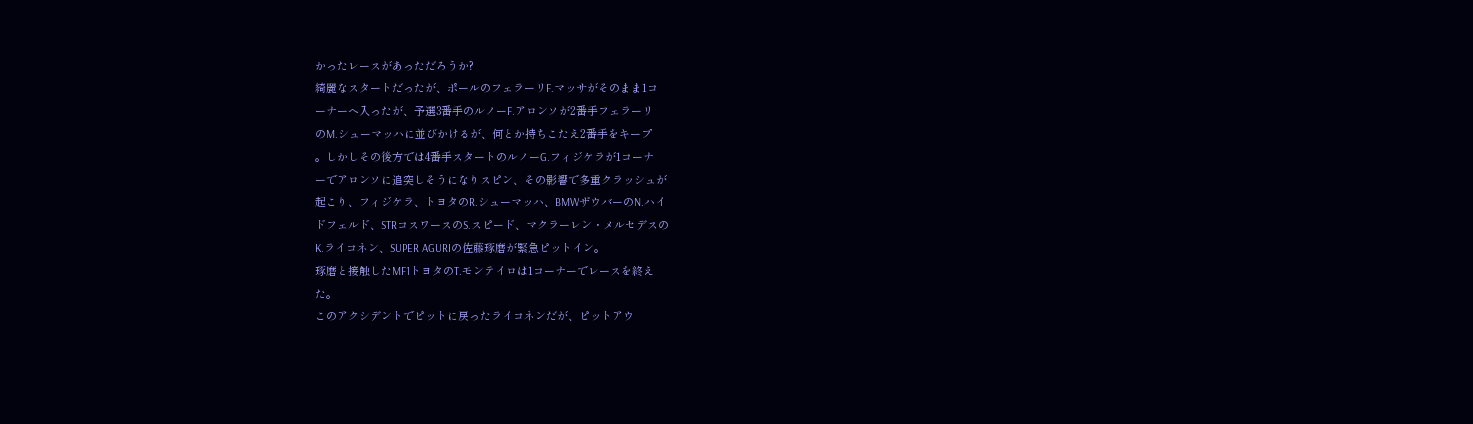かったレースがあっただろうか?
綺麗なスタートだったが、ポールのフェラーリF.マッサがそのまま1コ
ーナーへ入ったが、予選3番手のルノーF.アロンソが2番手フェラーリ
のM.シューマッハに並びかけるが、何とか持ちこたえ2番手をキープ
。しかしその後方では4番手スタートのルノーG.フィジケラが1コーナ
ーでアロンソに追突しそうになりスピン、その影響で多重クラッシュが
起こり、フィジケラ、トヨタのR.シューマッハ、BMWザウバーのN.ハイ
ドフェルド、STRコスワースのS.スピード、マクラーレン・メルセデスの
K.ライコネン、SUPER AGURIの佐藤琢磨が緊急ピットイン。
琢磨と接触したMF1トヨタのT.モンテイロは1コーナーでレースを終え
た。
このアクシデントでピットに戻ったライコネンだが、ピットアウ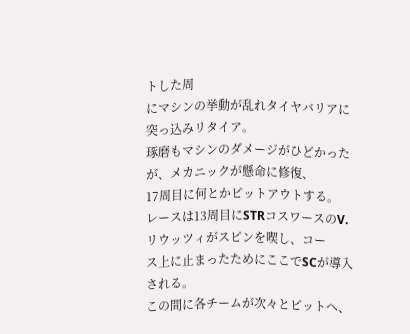トした周
にマシンの挙動が乱れタイヤバリアに突っ込みリタイア。
琢磨もマシンのダメージがひどかったが、メカニックが懸命に修復、
17周目に何とかピットアウトする。
レースは13周目にSTRコスワースのV.リウッツィがスピンを喫し、コー
ス上に止まったためにここでSCが導入される。
この間に各チームが次々とピットへ、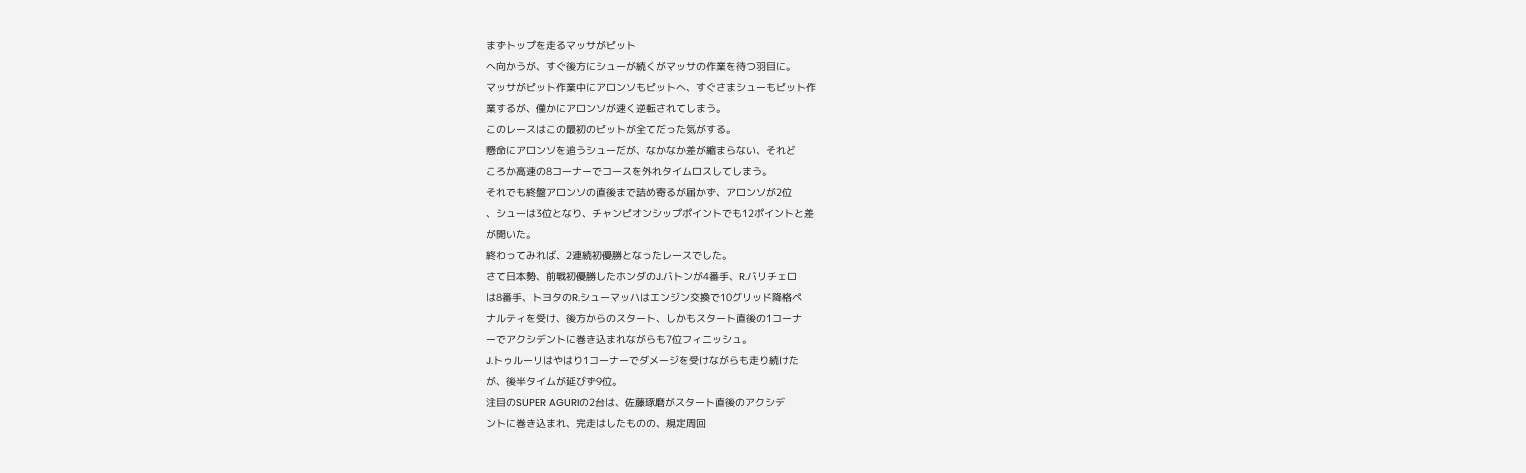まずトップを走るマッサがピット
へ向かうが、すぐ後方にシューが続くがマッサの作業を待つ羽目に。
マッサがピット作業中にアロンソもピットへ、すぐさまシューもピット作
業するが、僅かにアロンソが速く逆転されてしまう。
このレースはこの最初のピットが全てだった気がする。
懸命にアロンソを追うシューだが、なかなか差が縮まらない、それど
ころか高速の8コーナーでコースを外れタイムロスしてしまう。
それでも終盤アロンソの直後まで詰め寄るが届かず、アロンソが2位
、シューは3位となり、チャンピオンシップポイントでも12ポイントと差
が開いた。
終わってみれば、2連続初優勝となったレースでした。
さて日本勢、前戦初優勝したホンダのJ.バトンが4番手、R.バリチェロ
は8番手、トヨタのR.シューマッハはエンジン交換で10グリッド降格ペ
ナルティを受け、後方からのスタート、しかもスタート直後の1コーナ
ーでアクシデントに巻き込まれながらも7位フィニッシュ。
J.トゥルーリはやはり1コーナーでダメージを受けながらも走り続けた
が、後半タイムが延びず9位。
注目のSUPER AGURIの2台は、佐藤琢磨がスタート直後のアクシデ
ントに巻き込まれ、完走はしたものの、規定周回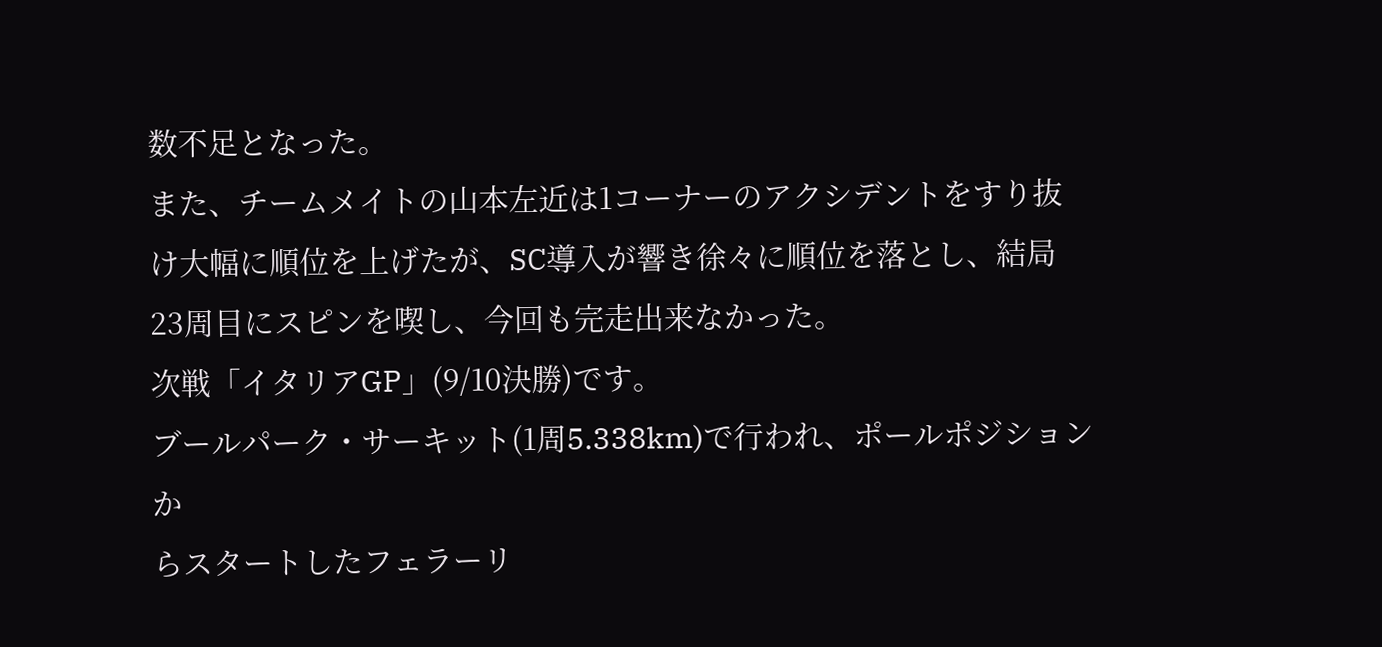数不足となった。
また、チームメイトの山本左近は1コーナーのアクシデントをすり抜
け大幅に順位を上げたが、SC導入が響き徐々に順位を落とし、結局
23周目にスピンを喫し、今回も完走出来なかった。
次戦「イタリアGP」(9/10決勝)です。
ブールパーク・サーキット(1周5.338km)で行われ、ポールポジションか
らスタートしたフェラーリ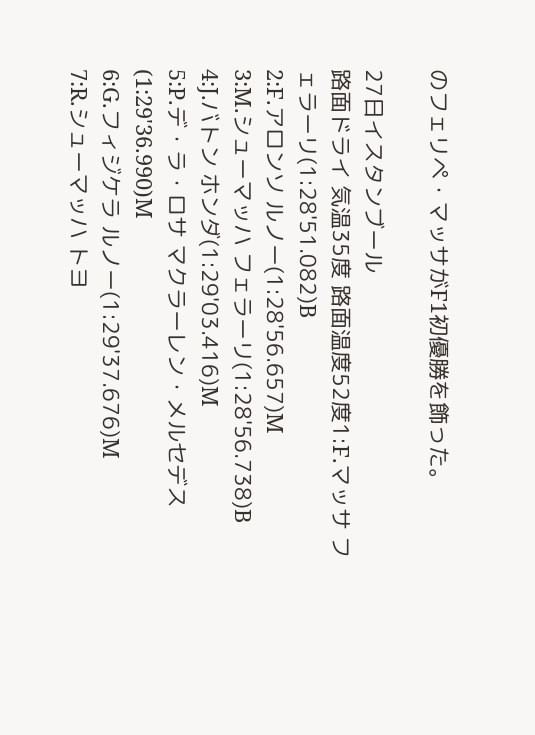のフェリペ・マッサがF1初優勝を飾った。

27日イスタンブール
路面ドライ 気温35度 路面温度52度1:F.マッサ フェラーリ(1:28'51.082)B
2:F.アロンソ ルノー(1:28'56.657)M
3:M.シューマッハ フェラーリ(1:28'56.738)B
4:J.バトン ホンダ(1:29'03.416)M
5:P.デ・ラ・ロサ マクラーレン・メルセデス(1:29'36.990)M
6:G.フィジケラ ルノー(1:29'37.676)M
7:R.シューマッハ トヨ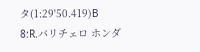タ(1:29'50.419)B
8:R.バリチェロ ホンダ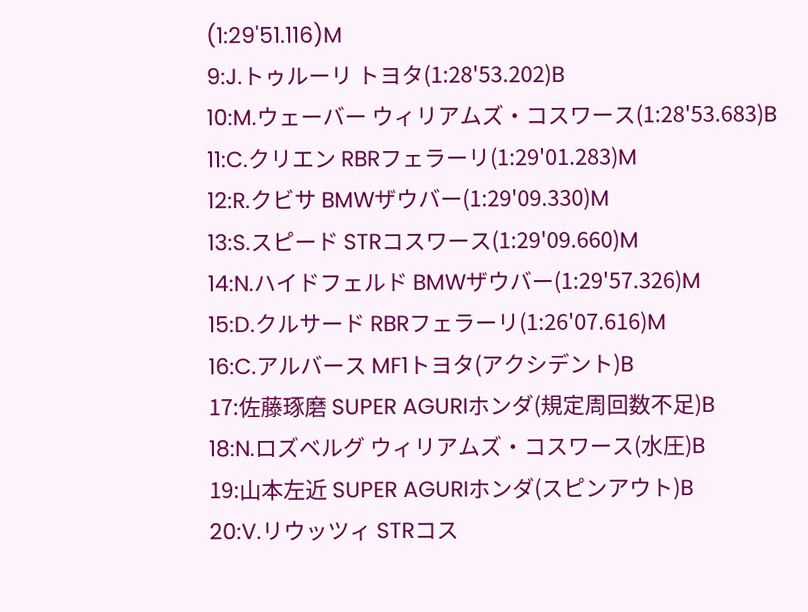(1:29'51.116)M
9:J.トゥルーリ トヨタ(1:28'53.202)B
10:M.ウェーバー ウィリアムズ・コスワース(1:28'53.683)B
11:C.クリエン RBRフェラーリ(1:29'01.283)M
12:R.クビサ BMWザウバー(1:29'09.330)M
13:S.スピード STRコスワース(1:29'09.660)M
14:N.ハイドフェルド BMWザウバー(1:29'57.326)M
15:D.クルサード RBRフェラーリ(1:26'07.616)M
16:C.アルバース MF1トヨタ(アクシデント)B
17:佐藤琢磨 SUPER AGURIホンダ(規定周回数不足)B
18:N.ロズベルグ ウィリアムズ・コスワース(水圧)B
19:山本左近 SUPER AGURIホンダ(スピンアウト)B
20:V.リウッツィ STRコス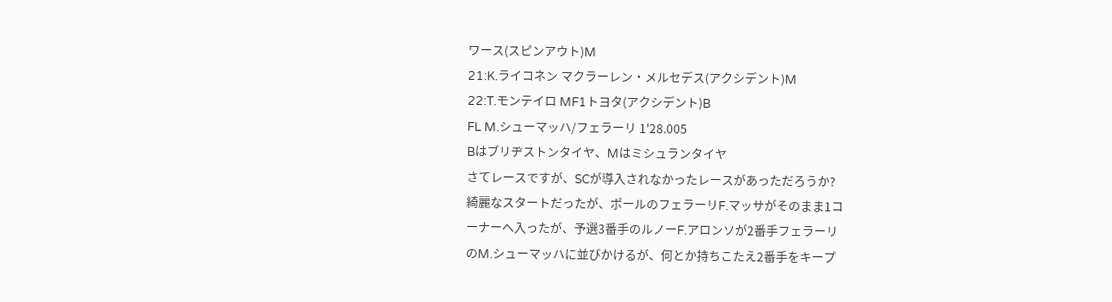ワース(スピンアウト)M
21:K.ライコネン マクラーレン・メルセデス(アクシデント)M
22:T.モンテイロ MF1トヨタ(アクシデント)B
FL M.シューマッハ/フェラーリ 1'28.005
Bはブリヂストンタイヤ、Mはミシュランタイヤ
さてレースですが、SCが導入されなかったレースがあっただろうか?
綺麗なスタートだったが、ポールのフェラーリF.マッサがそのまま1コ
ーナーへ入ったが、予選3番手のルノーF.アロンソが2番手フェラーリ
のM.シューマッハに並びかけるが、何とか持ちこたえ2番手をキープ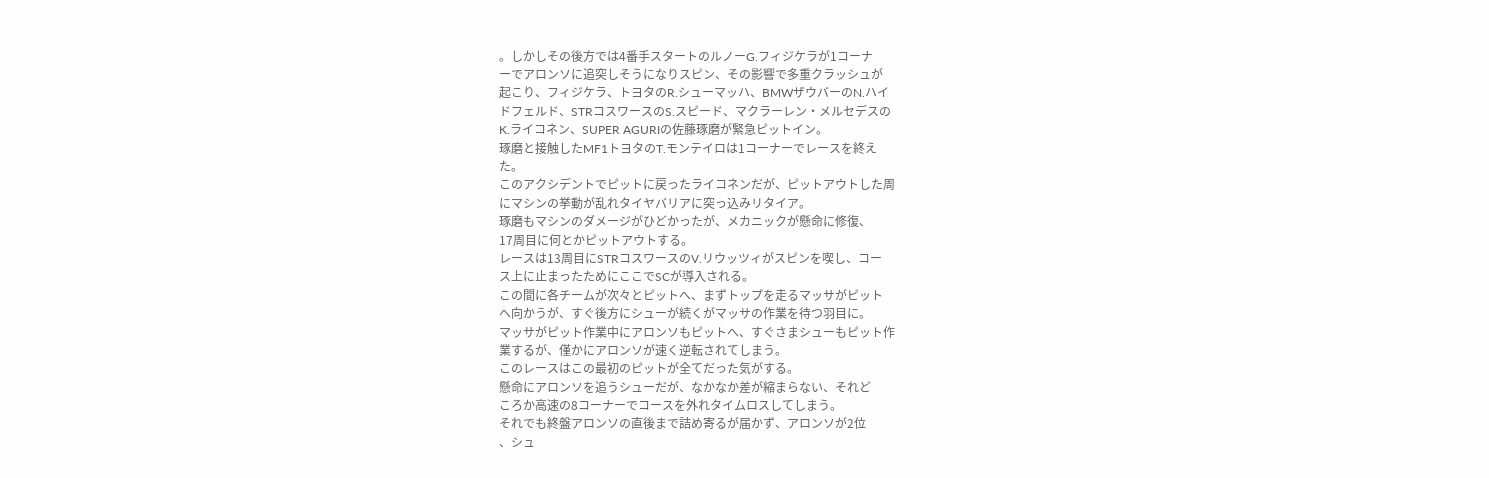。しかしその後方では4番手スタートのルノーG.フィジケラが1コーナ
ーでアロンソに追突しそうになりスピン、その影響で多重クラッシュが
起こり、フィジケラ、トヨタのR.シューマッハ、BMWザウバーのN.ハイ
ドフェルド、STRコスワースのS.スピード、マクラーレン・メルセデスの
K.ライコネン、SUPER AGURIの佐藤琢磨が緊急ピットイン。
琢磨と接触したMF1トヨタのT.モンテイロは1コーナーでレースを終え
た。
このアクシデントでピットに戻ったライコネンだが、ピットアウトした周
にマシンの挙動が乱れタイヤバリアに突っ込みリタイア。
琢磨もマシンのダメージがひどかったが、メカニックが懸命に修復、
17周目に何とかピットアウトする。
レースは13周目にSTRコスワースのV.リウッツィがスピンを喫し、コー
ス上に止まったためにここでSCが導入される。
この間に各チームが次々とピットへ、まずトップを走るマッサがピット
へ向かうが、すぐ後方にシューが続くがマッサの作業を待つ羽目に。
マッサがピット作業中にアロンソもピットへ、すぐさまシューもピット作
業するが、僅かにアロンソが速く逆転されてしまう。
このレースはこの最初のピットが全てだった気がする。
懸命にアロンソを追うシューだが、なかなか差が縮まらない、それど
ころか高速の8コーナーでコースを外れタイムロスしてしまう。
それでも終盤アロンソの直後まで詰め寄るが届かず、アロンソが2位
、シュ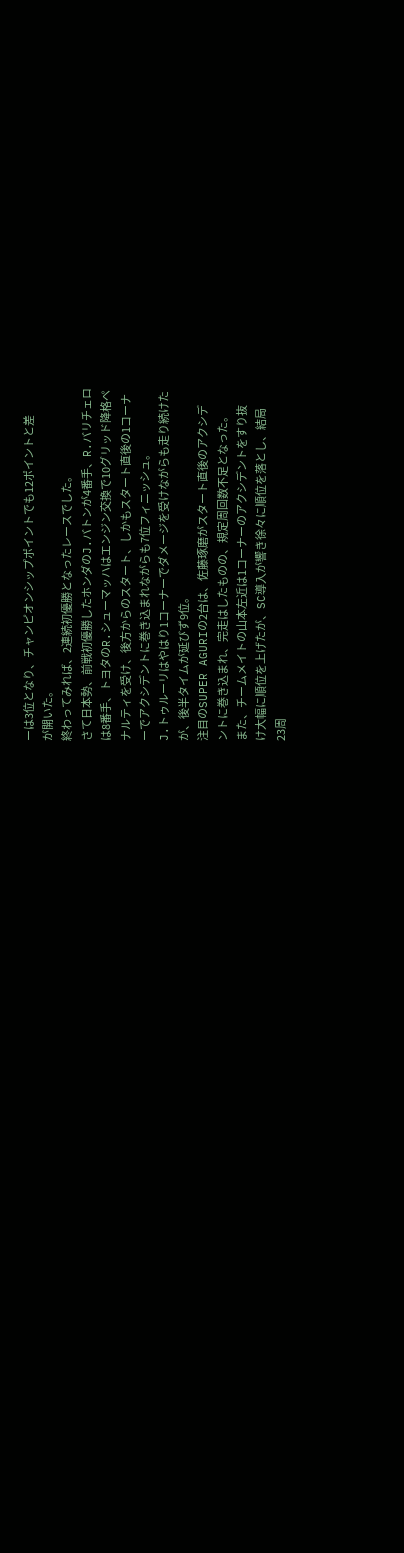ーは3位となり、チャンピオンシップポイントでも12ポイントと差
が開いた。
終わってみれば、2連続初優勝となったレースでした。
さて日本勢、前戦初優勝したホンダのJ.バトンが4番手、R.バリチェロ
は8番手、トヨタのR.シューマッハはエンジン交換で10グリッド降格ペ
ナルティを受け、後方からのスタート、しかもスタート直後の1コーナ
ーでアクシデントに巻き込まれながらも7位フィニッシュ。
J.トゥルーリはやはり1コーナーでダメージを受けながらも走り続けた
が、後半タイムが延びず9位。
注目のSUPER AGURIの2台は、佐藤琢磨がスタート直後のアクシデ
ントに巻き込まれ、完走はしたものの、規定周回数不足となった。
また、チームメイトの山本左近は1コーナーのアクシデントをすり抜
け大幅に順位を上げたが、SC導入が響き徐々に順位を落とし、結局
23周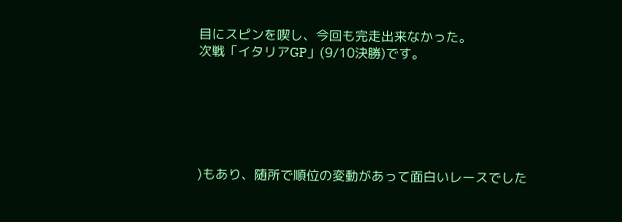目にスピンを喫し、今回も完走出来なかった。
次戦「イタリアGP」(9/10決勝)です。






)もあり、随所で順位の変動があって面白いレースでした